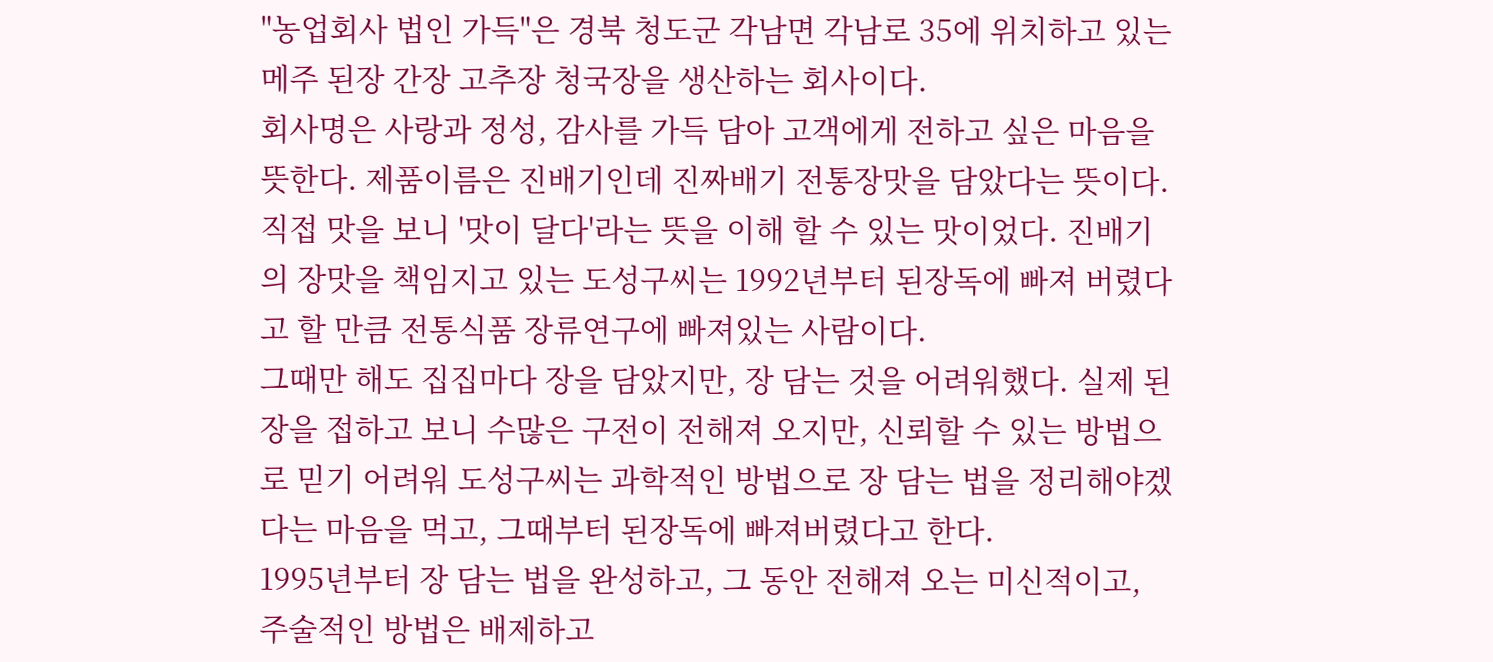"농업회사 법인 가득"은 경북 청도군 각남면 각남로 35에 위치하고 있는 메주 된장 간장 고추장 청국장을 생산하는 회사이다.
회사명은 사랑과 정성, 감사를 가득 담아 고객에게 전하고 싶은 마음을 뜻한다. 제품이름은 진배기인데 진짜배기 전통장맛을 담았다는 뜻이다. 직접 맛을 보니 '맛이 달다'라는 뜻을 이해 할 수 있는 맛이었다. 진배기의 장맛을 책임지고 있는 도성구씨는 1992년부터 된장독에 빠져 버렸다고 할 만큼 전통식품 장류연구에 빠져있는 사람이다.
그때만 해도 집집마다 장을 담았지만, 장 담는 것을 어려워했다. 실제 된장을 접하고 보니 수많은 구전이 전해져 오지만, 신뢰할 수 있는 방법으로 믿기 어려워 도성구씨는 과학적인 방법으로 장 담는 법을 정리해야겠다는 마음을 먹고, 그때부터 된장독에 빠져버렸다고 한다.
1995년부터 장 담는 법을 완성하고, 그 동안 전해져 오는 미신적이고, 주술적인 방법은 배제하고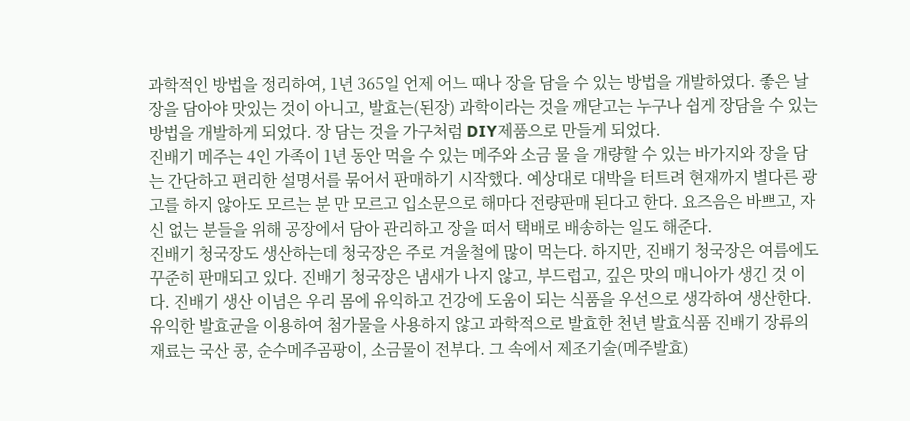과학적인 방법을 정리하여, 1년 365일 언제 어느 때나 장을 담을 수 있는 방법을 개발하였다. 좋은 날 장을 담아야 맛있는 것이 아니고, 발효는(된장) 과학이라는 것을 깨닫고는 누구나 쉽게 장담을 수 있는 방법을 개발하게 되었다. 장 담는 것을 가구처럼 DIY제품으로 만들게 되었다.
진배기 메주는 4인 가족이 1년 동안 먹을 수 있는 메주와 소금 물 을 개량할 수 있는 바가지와 장을 담는 간단하고 편리한 설명서를 묶어서 판매하기 시작했다. 예상대로 대박을 터트려 현재까지 별다른 광고를 하지 않아도 모르는 분 만 모르고 입소문으로 해마다 전량판매 된다고 한다. 요즈음은 바쁘고, 자신 없는 분들을 위해 공장에서 담아 관리하고 장을 떠서 택배로 배송하는 일도 해준다.
진배기 청국장도 생산하는데 청국장은 주로 겨울철에 많이 먹는다. 하지만, 진배기 청국장은 여름에도 꾸준히 판매되고 있다. 진배기 청국장은 냄새가 나지 않고, 부드럽고, 깊은 맛의 매니아가 생긴 것 이다. 진배기 생산 이념은 우리 몸에 유익하고 건강에 도움이 되는 식품을 우선으로 생각하여 생산한다.
유익한 발효균을 이용하여 첨가물을 사용하지 않고 과학적으로 발효한 천년 발효식품 진배기 장류의 재료는 국산 콩, 순수메주곰팡이, 소금물이 전부다. 그 속에서 제조기술(메주발효)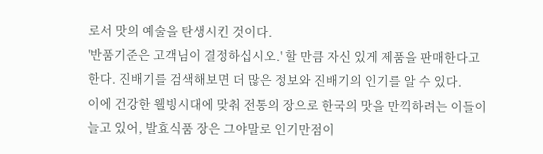로서 맛의 예술을 탄생시킨 것이다.
'반품기준은 고객님이 결정하십시오.' 할 만큼 자신 있게 제품을 판매한다고 한다. 진배기를 검색해보면 더 많은 정보와 진배기의 인기를 알 수 있다.
이에 건강한 웰빙시대에 맞춰 전통의 장으로 한국의 맛을 만끽하려는 이들이 늘고 있어, 발효식품 장은 그야말로 인기만점이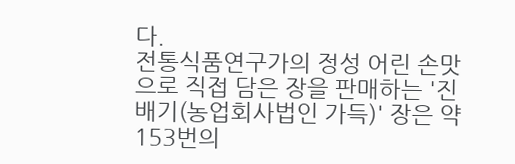다.
전통식품연구가의 정성 어린 손맛으로 직접 담은 장을 판매하는 '진배기(농업회사법인 가득)' 장은 약 153번의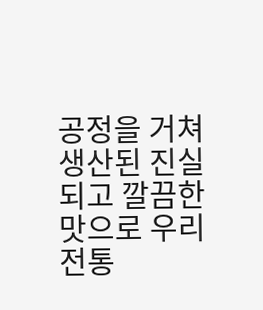공정을 거쳐 생산된 진실되고 깔끔한 맛으로 우리 전통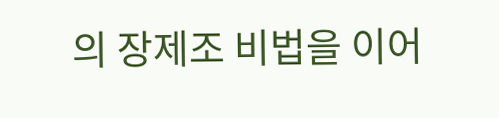의 장제조 비법을 이어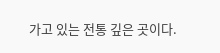가고 있는 전통 깊은 곳이다.